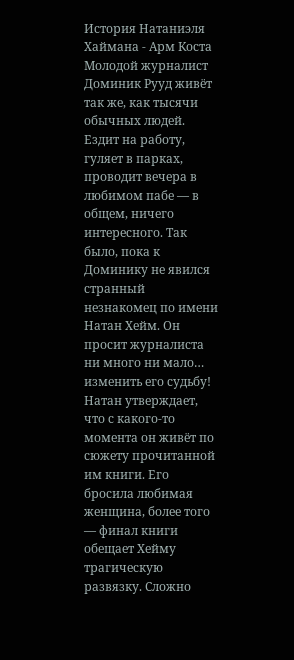История Натаниэля Хаймана - Арм Коста
Молодой журналист Доминик Рууд живёт так же, как тысячи обычных людей. Ездит на работу, гуляет в парках, проводит вечера в любимом пабе — в общем, ничего интересного. Так было, пока к Доминику не явился странный незнакомец по имени Натан Хейм. Он просит журналиста ни много ни мало… изменить его судьбу! Натан утверждает, что с какого-то момента он живёт по сюжету прочитанной им книги. Его бросила любимая женщина, более того — финал книги обещает Хейму трагическую развязку. Сложно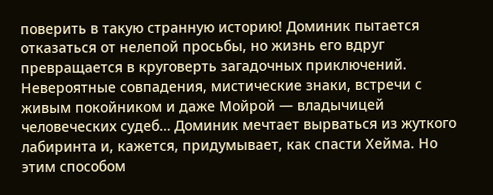поверить в такую странную историю! Доминик пытается отказаться от нелепой просьбы, но жизнь его вдруг превращается в круговерть загадочных приключений. Невероятные совпадения, мистические знаки, встречи с живым покойником и даже Мойрой — владычицей человеческих судеб… Доминик мечтает вырваться из жуткого лабиринта и, кажется, придумывает, как спасти Хейма. Но этим способом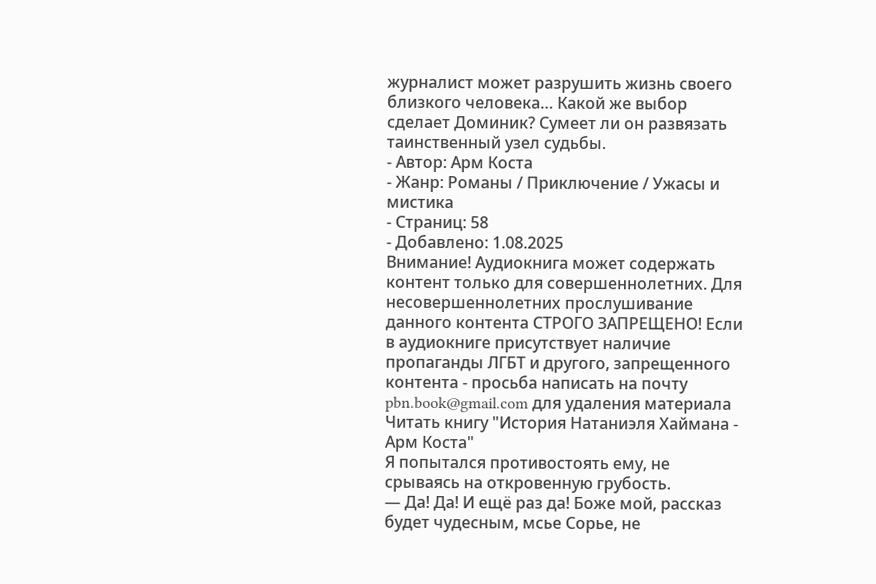журналист может разрушить жизнь своего близкого человека… Какой же выбор сделает Доминик? Сумеет ли он развязать таинственный узел судьбы.
- Автор: Арм Коста
- Жанр: Романы / Приключение / Ужасы и мистика
- Страниц: 58
- Добавлено: 1.08.2025
Внимание! Аудиокнига может содержать контент только для совершеннолетних. Для несовершеннолетних прослушивание данного контента СТРОГО ЗАПРЕЩЕНО! Если в аудиокниге присутствует наличие пропаганды ЛГБТ и другого, запрещенного контента - просьба написать на почту pbn.book@gmail.com для удаления материала
Читать книгу "История Натаниэля Хаймана - Арм Коста"
Я попытался противостоять ему, не срываясь на откровенную грубость.
— Да! Да! И ещё раз да! Боже мой, рассказ будет чудесным, мсье Сорье, не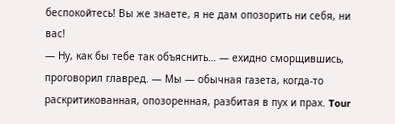беспокойтесь! Вы же знаете, я не дам опозорить ни себя, ни вас!
— Ну, как бы тебе так объяснить… — ехидно сморщившись, проговорил главред. — Мы — обычная газета, когда-то раскритикованная, опозоренная, разбитая в пух и прах. Tour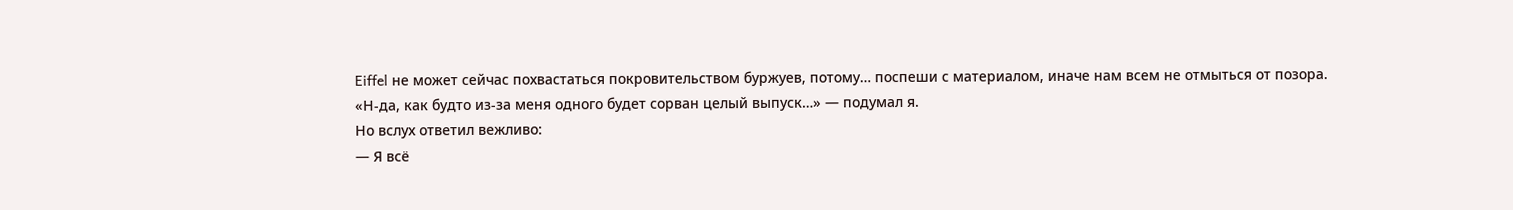Eiffel не может сейчас похвастаться покровительством буржуев, потому… поспеши с материалом, иначе нам всем не отмыться от позора.
«Н-да, как будто из-за меня одного будет сорван целый выпуск…» — подумал я.
Но вслух ответил вежливо:
— Я всё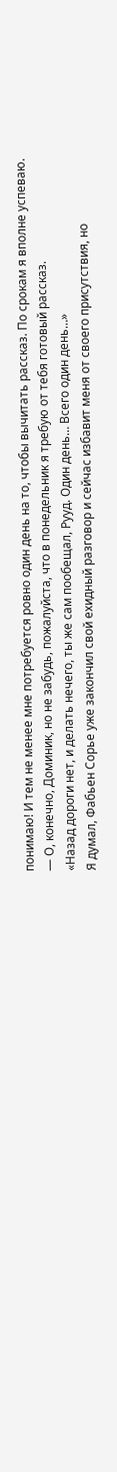понимаю! И тем не менее мне потребуется ровно один день на то, чтобы вычитать рассказ. По срокам я вполне успеваю.
— О, конечно, Доминик, но не забудь, пожалуйста, что в понедельник я требую от тебя готовый рассказ.
«Назад дороги нет, и делать нечего, ты же сам пообещал, Рууд. Один день… Всего один день…»
Я думал, Фабьен Сорье уже закончил свой ехидный разговор и сейчас избавит меня от своего присутствия, но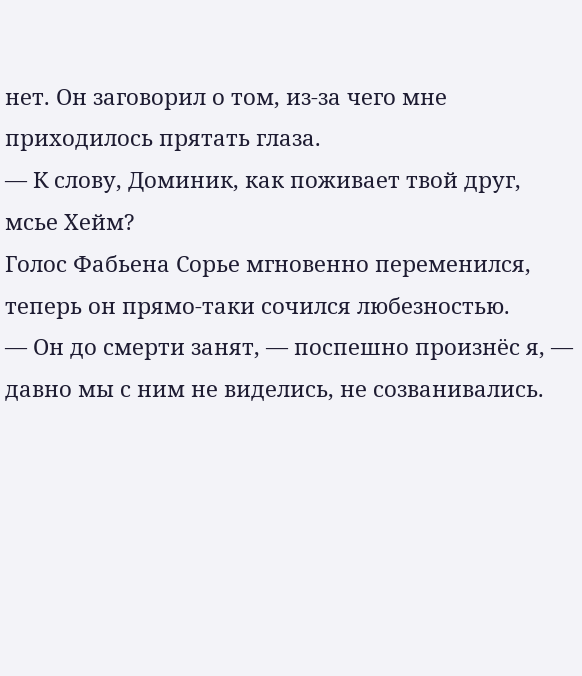нет. Он заговорил о том, из-за чего мне приходилось прятать глаза.
— К слову, Доминик, как поживает твой друг, мсье Хейм?
Голос Фабьена Сорье мгновенно переменился, теперь он прямо-таки сочился любезностью.
— Он до смерти занят, — поспешно произнёс я, — давно мы с ним не виделись, не созванивались.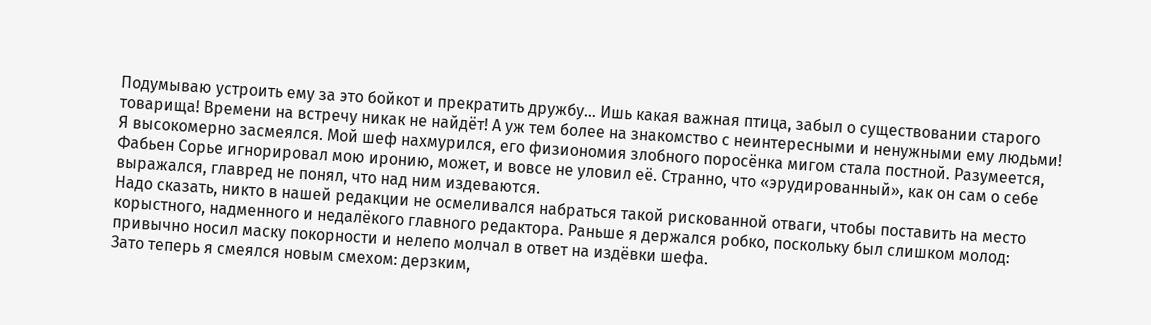Подумываю устроить ему за это бойкот и прекратить дружбу… Ишь какая важная птица, забыл о существовании старого товарища! Времени на встречу никак не найдёт! А уж тем более на знакомство с неинтересными и ненужными ему людьми!
Я высокомерно засмеялся. Мой шеф нахмурился, его физиономия злобного поросёнка мигом стала постной. Разумеется, Фабьен Сорье игнорировал мою иронию, может, и вовсе не уловил её. Странно, что «эрудированный», как он сам о себе выражался, главред не понял, что над ним издеваются.
Надо сказать, никто в нашей редакции не осмеливался набраться такой рискованной отваги, чтобы поставить на место корыстного, надменного и недалёкого главного редактора. Раньше я держался робко, поскольку был слишком молод: привычно носил маску покорности и нелепо молчал в ответ на издёвки шефа.
Зато теперь я смеялся новым смехом: дерзким,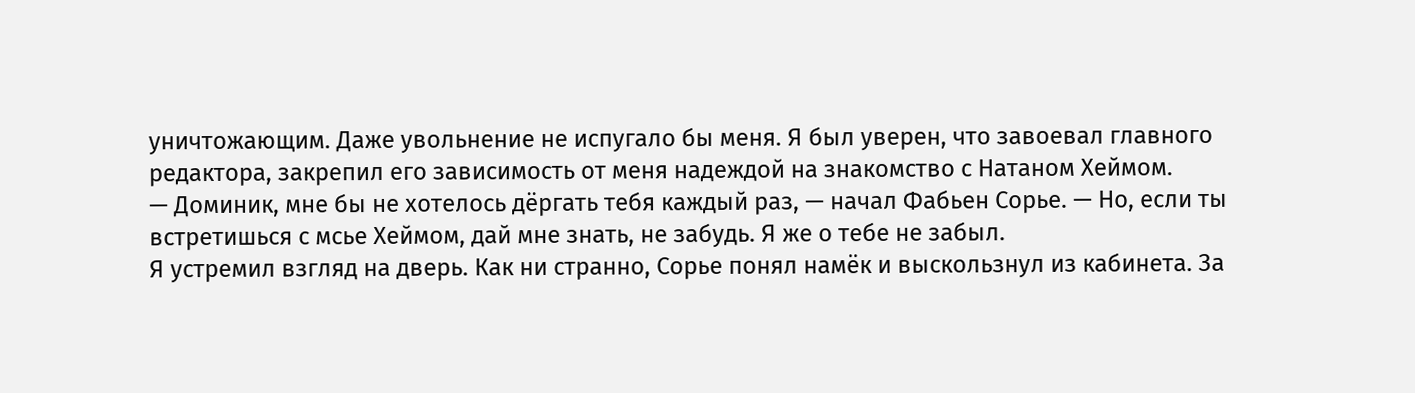уничтожающим. Даже увольнение не испугало бы меня. Я был уверен, что завоевал главного редактора, закрепил его зависимость от меня надеждой на знакомство с Натаном Хеймом.
— Доминик, мне бы не хотелось дёргать тебя каждый раз, — начал Фабьен Сорье. — Но, если ты встретишься с мсье Хеймом, дай мне знать, не забудь. Я же о тебе не забыл.
Я устремил взгляд на дверь. Как ни странно, Сорье понял намёк и выскользнул из кабинета. За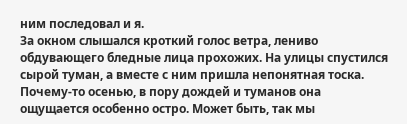ним последовал и я.
За окном слышался кроткий голос ветра, лениво обдувающего бледные лица прохожих. На улицы спустился сырой туман, а вместе с ним пришла непонятная тоска. Почему-то осенью, в пору дождей и туманов она ощущается особенно остро. Может быть, так мы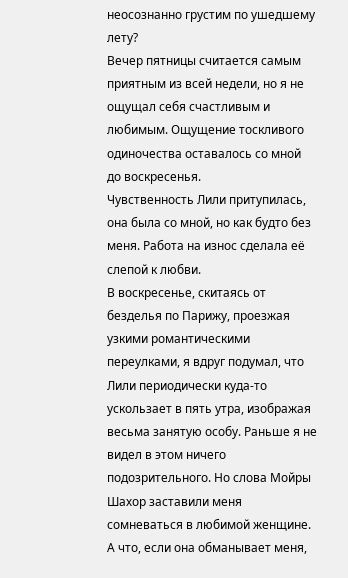неосознанно грустим по ушедшему лету?
Вечер пятницы считается самым приятным из всей недели, но я не ощущал себя счастливым и любимым. Ощущение тоскливого одиночества оставалось со мной до воскресенья.
Чувственность Лили притупилась, она была со мной, но как будто без меня. Работа на износ сделала её слепой к любви.
В воскресенье, скитаясь от безделья по Парижу, проезжая узкими романтическими переулками, я вдруг подумал, что Лили периодически куда-то ускользает в пять утра, изображая весьма занятую особу. Раньше я не видел в этом ничего подозрительного. Но слова Мойры Шахор заставили меня сомневаться в любимой женщине. А что, если она обманывает меня,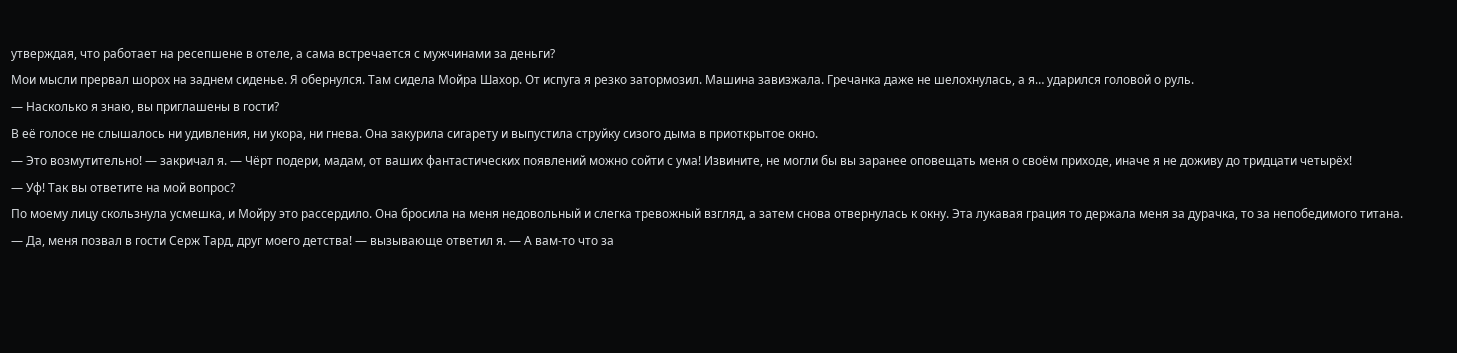утверждая, что работает на ресепшене в отеле, а сама встречается с мужчинами за деньги?
Мои мысли прервал шорох на заднем сиденье. Я обернулся. Там сидела Мойра Шахор. От испуга я резко затормозил. Машина завизжала. Гречанка даже не шелохнулась, а я… ударился головой о руль.
— Насколько я знаю, вы приглашены в гости?
В её голосе не слышалось ни удивления, ни укора, ни гнева. Она закурила сигарету и выпустила струйку сизого дыма в приоткрытое окно.
— Это возмутительно! — закричал я. — Чёрт подери, мадам, от ваших фантастических появлений можно сойти с ума! Извините, не могли бы вы заранее оповещать меня о своём приходе, иначе я не доживу до тридцати четырёх!
— Уф! Так вы ответите на мой вопрос?
По моему лицу скользнула усмешка, и Мойру это рассердило. Она бросила на меня недовольный и слегка тревожный взгляд, а затем снова отвернулась к окну. Эта лукавая грация то держала меня за дурачка, то за непобедимого титана.
— Да, меня позвал в гости Серж Тард, друг моего детства! — вызывающе ответил я. — А вам-то что за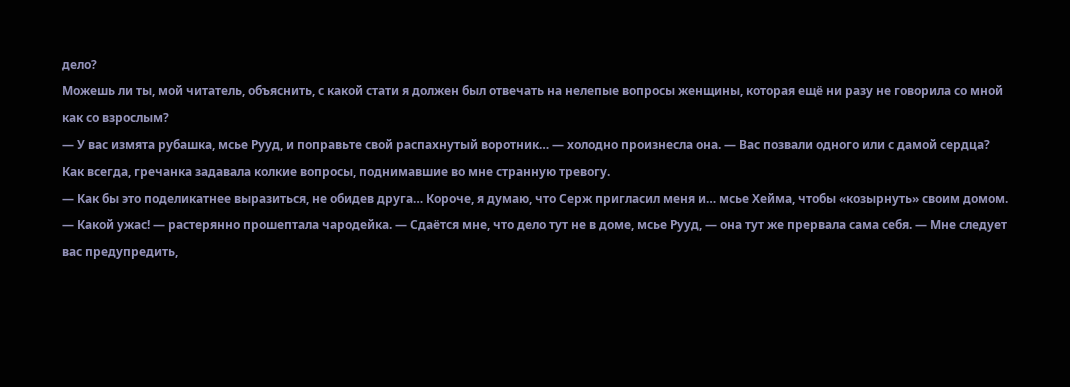дело?
Можешь ли ты, мой читатель, объяснить, с какой стати я должен был отвечать на нелепые вопросы женщины, которая ещё ни разу не говорила со мной как со взрослым?
— У вас измята рубашка, мсье Рууд, и поправьте свой распахнутый воротник… — холодно произнесла она. — Вас позвали одного или с дамой сердца?
Как всегда, гречанка задавала колкие вопросы, поднимавшие во мне странную тревогу.
— Как бы это поделикатнее выразиться, не обидев друга… Короче, я думаю, что Серж пригласил меня и… мсье Хейма, чтобы «козырнуть» своим домом.
— Какой ужас! — растерянно прошептала чародейка. — Сдаётся мне, что дело тут не в доме, мсье Рууд, — она тут же прервала сама себя. — Мне следует вас предупредить,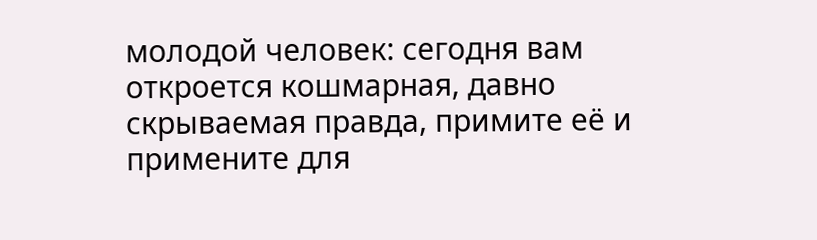молодой человек: сегодня вам откроется кошмарная, давно скрываемая правда, примите её и примените для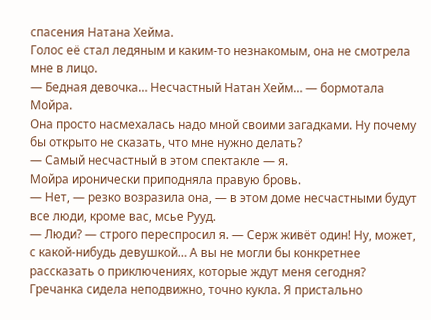спасения Натана Хейма.
Голос её стал ледяным и каким-то незнакомым, она не смотрела мне в лицо.
— Бедная девочка… Несчастный Натан Хейм… — бормотала Мойра.
Она просто насмехалась надо мной своими загадками. Ну почему бы открыто не сказать, что мне нужно делать?
— Самый несчастный в этом спектакле — я.
Мойра иронически приподняла правую бровь.
— Нет, — резко возразила она, — в этом доме несчастными будут все люди, кроме вас, мсье Рууд.
— Люди? — строго переспросил я. — Серж живёт один! Ну, может, с какой-нибудь девушкой… А вы не могли бы конкретнее рассказать о приключениях, которые ждут меня сегодня?
Гречанка сидела неподвижно, точно кукла. Я пристально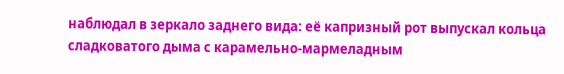наблюдал в зеркало заднего вида: её капризный рот выпускал кольца сладковатого дыма с карамельно-мармеладным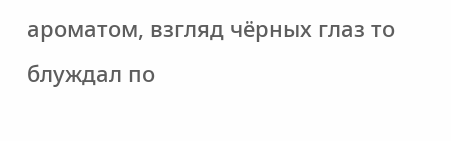ароматом, взгляд чёрных глаз то блуждал по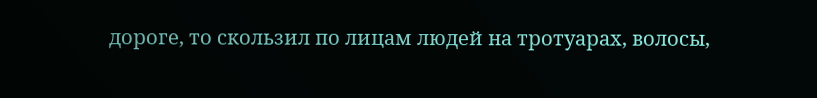дороге, то скользил по лицам людей на тротуарах, волосы,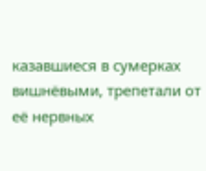казавшиеся в сумерках вишнёвыми, трепетали от её нервных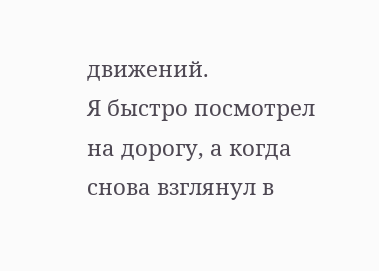движений.
Я быстро посмотрел на дорогу, а когда снова взглянул в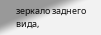зеркало заднего вида,